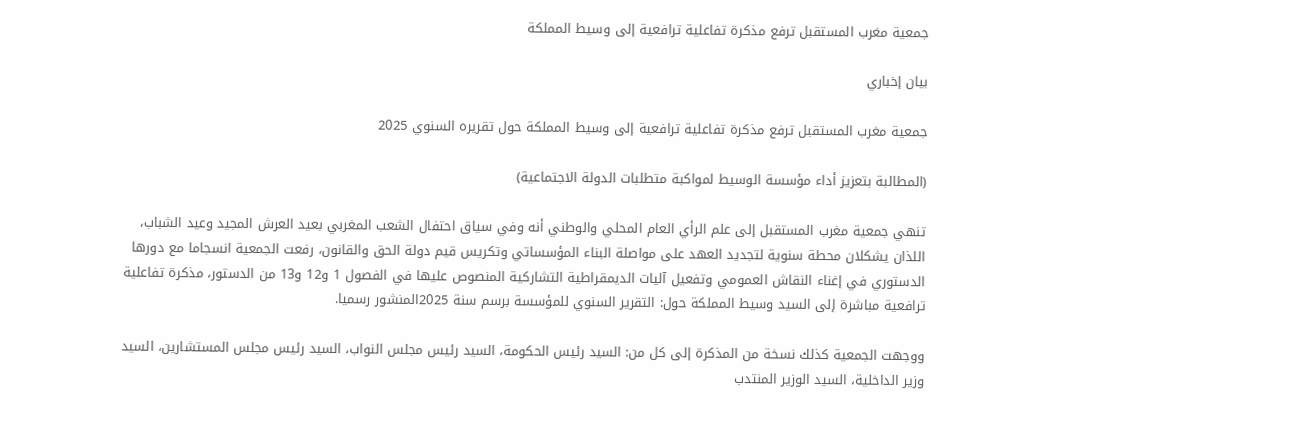جمعية مغرب المستقبل ترفع مذكرة تفاعلية ترافعية إلى وسيط المملكة

بيان إخباري

جمعية مغرب المستقبل ترفع مذكرة تفاعلية ترافعية إلى وسيط المملكة حول تقريره السنوي 2025

(المطالبة بتعزيز أداء مؤسسة الوسيط لمواكبة متطلبات الدولة الاجتماعية)

تنهي جمعية مغرب المستقبل إلى علم الرأي العام المحلي والوطني أنه وفي سياق احتفال الشعب المغربي بعيد العرش المجيد وعيد الشباب، اللذان يشكلان محطة سنوية لتجديد العهد على مواصلة البناء المؤسساتي وتكريس قيم دولة الحق والقانون، رفعت الجمعية انسجاما مع دورها الدستوري في إغناء النقاش العمومي وتفعيل آليات الديمقراطية التشاركية المنصوص عليها في الفصول 1 و12 و13 من الدستور، مذكرة تفاعلية ترافعية مباشرة إلى السيد وسيط المملكة حول: التقرير السنوي للمؤسسة برسم سنة 2025المنشور رسميا.

ووجهت الجمعية كذلك نسخة من المذكرة إلى كل من: السيد رئيس الحكومة، السيد رئيس مجلس النواب، السيد رئيس مجلس المستشارين، السيد وزير الداخلية، السيد الوزير المنتدب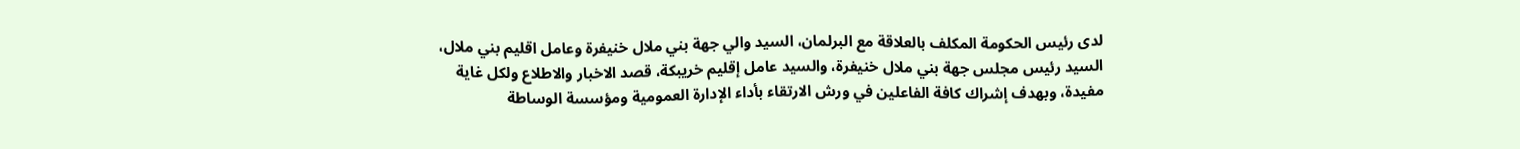لدى رئيس الحكومة المكلف بالعلاقة مع البرلمان، السيد والي جهة بني ملال خنيفرة وعامل اقليم بني ملال، السيد رئيس مجلس جهة بني ملال خنيفرة، والسيد عامل إقليم خريبكة، قصد الاخبار والاطلاع ولكل غاية مفيدة، وبهدف إشراك كافة الفاعلين في ورش الارتقاء بأداء الإدارة العمومية ومؤسسة الوساطة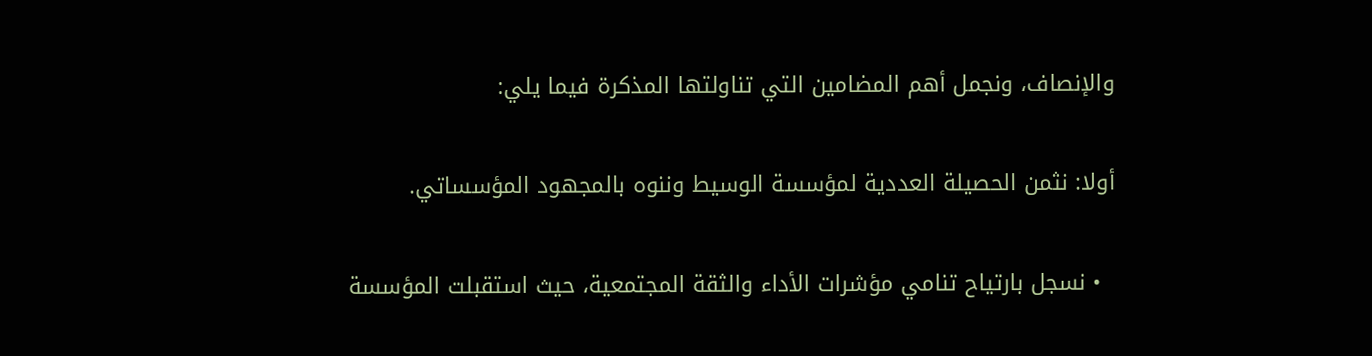والإنصاف، ونجمل أهم المضامين التي تناولتها المذكرة فيما يلي:

أولا: نثمن الحصيلة العددية لمؤسسة الوسيط وننوه بالمجهود المؤسساتي.

  • نسجل بارتياح تنامي مؤشرات الأداء والثقة المجتمعية، حيث استقبلت المؤسسة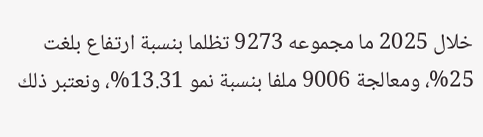خلال 2025 ما مجموعه 9273 تظلما بنسبة ارتفاع بلغت 25%، ومعالجة 9006 ملفا بنسبة نمو 13.31%، ونعتبر ذلك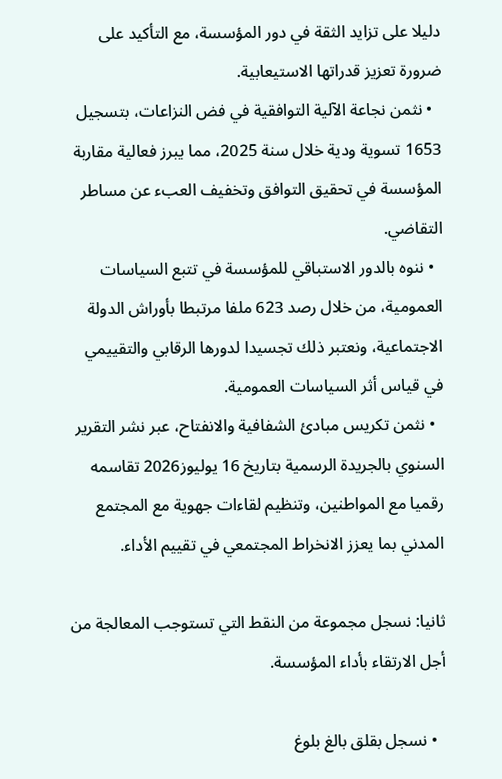دليلا على تزايد الثقة في دور المؤسسة، مع التأكيد على ضرورة تعزيز قدراتها الاستيعابية.
  • نثمن نجاعة الآلية التوافقية في فض النزاعات، بتسجيل 1653 تسوية ودية خلال سنة 2025، مما يبرز فعالية مقاربة المؤسسة في تحقيق التوافق وتخفيف العبء عن مساطر التقاضي.
  • ننوه بالدور الاستباقي للمؤسسة في تتبع السياسات العمومية، من خلال رصد 623 ملفا مرتبطا بأوراش الدولة الاجتماعية، ونعتبر ذلك تجسيدا لدورها الرقابي والتقييمي في قياس أثر السياسات العمومية.
  • نثمن تكريس مبادئ الشفافية والانفتاح، عبر نشر التقرير السنوي بالجريدة الرسمية بتاريخ 16 يوليوز2026 تقاسمه رقميا مع المواطنين، وتنظيم لقاءات جهوية مع المجتمع المدني بما يعزز الانخراط المجتمعي في تقييم الأداء.

ثانيا: نسجل مجموعة من النقط التي تستوجب المعالجة من أجل الارتقاء بأداء المؤسسة.

  • نسجل بقلق بالغ بلوغ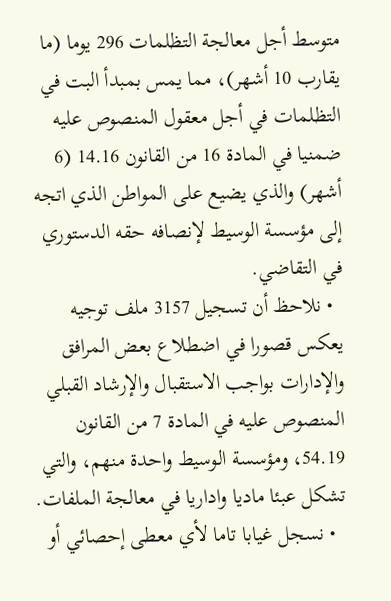متوسط أجل معالجة التظلمات 296 يوما (ما يقارب 10 أشهر)، مما يمس بمبدأ البت في التظلمات في أجل معقول المنصوص عليه ضمنيا في المادة 16 من القانون 14.16 (6 أشهر) والذي يضيع على المواطن الذي اتجه إلى مؤسسة الوسيط لإنصافه حقه الدستوري في التقاضي.
  • نلاحظ أن تسجيل 3157 ملف توجيه يعكس قصورا في اضطلاع بعض المرافق والإدارات بواجب الاستقبال والإرشاد القبلي المنصوص عليه في المادة 7 من القانون 54.19، ومؤسسة الوسيط واحدة منهم، والتي تشكل عبئا ماديا واداريا في معالجة الملفات.
  • نسجل غيابا تاما لأي معطى إحصائي أو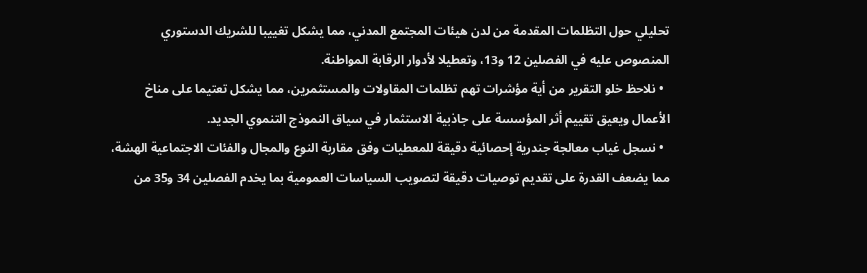تحليلي حول التظلمات المقدمة من لدن هيئات المجتمع المدني، مما يشكل تغييبا للشريك الدستوري المنصوص عليه في الفصلين 12 و13، وتعطيلا لأدوار الرقابة المواطنة.
  • نلاحظ خلو التقرير من أية مؤشرات تهم تظلمات المقاولات والمستثمرين، مما يشكل تعتيما على مناخ الأعمال ويعيق تقييم أثر المؤسسة على جاذبية الاستثمار في سياق النموذج التنموي الجديد.
  • نسجل غياب معالجة جندرية إحصائية دقيقة للمعطيات وفق مقاربة النوع والمجال والفئات الاجتماعية الهشة، مما يضعف القدرة على تقديم توصيات دقيقة لتصويب السياسات العمومية بما يخدم الفصلين 34 و35 من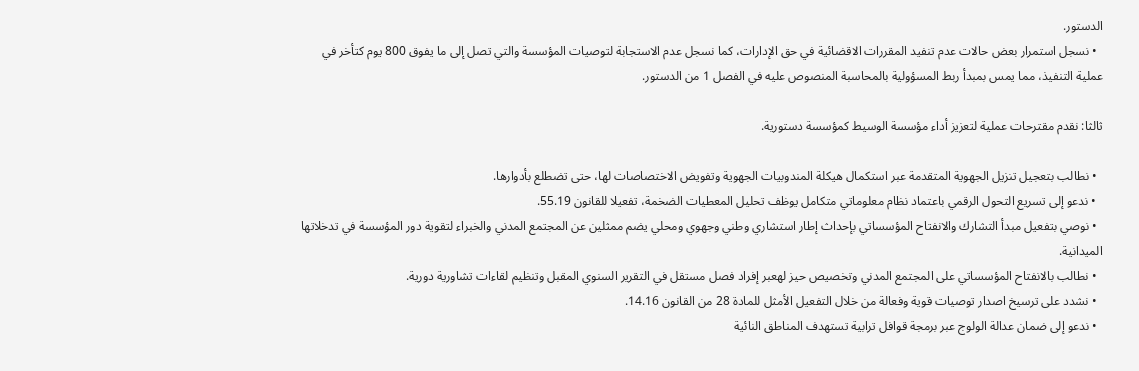الدستور.
  • نسجل استمرار بعض حالات عدم تنفيد المقررات الاقضائية في حق الإدارات، كما نسجل عدم الاستجابة لتوصيات المؤسسة والتي تصل إلى ما يفوق 800 يوم كتأخر في عملية التنفيذ، مما يمس بمبدأ ربط المسؤولية بالمحاسبة المنصوص عليه في الفصل 1 من الدستور.

ثالثا: نقدم مقترحات عملية لتعزيز أداء مؤسسة الوسيط كمؤسسة دستورية.

  • نطالب بتعجيل تنزيل الجهوية المتقدمة عبر استكمال هيكلة المندوبيات الجهوية وتفويض الاختصاصات لها، حتى تضطلع بأدوارها.
  • ندعو إلى تسريع التحول الرقمي باعتماد نظام معلوماتي متكامل يوظف تحليل المعطيات الضخمة، تفعيلا للقانون 55.19.
  • نوصي بتفعيل مبدأ التشارك والانفتاح المؤسساتي بإحداث إطار استشاري وطني وجهوي ومحلي يضم ممثلين عن المجتمع المدني والخبراء لتقوية دور المؤسسة في تدخلاتها الميدانية.
  • نطالب بالانفتاح المؤسساتي على المجتمع المدني وتخصيص حيز لهعبر إفراد فصل مستقل في التقرير السنوي المقبل وتنظيم لقاءات تشاورية دورية.
  • نشدد على ترسيخ اصدار توصيات قوية وفعالة من خلال التفعيل الأمثل للمادة 28 من القانون 14.16.
  • ندعو إلى ضمان عدالة الولوج عبر برمجة قوافل ترابية تستهدف المناطق النائية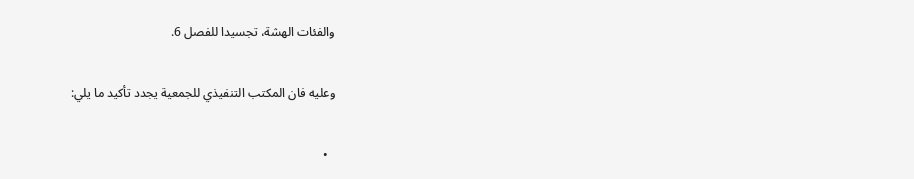والفئات الهشة، تجسيدا للفصل 6.

وعليه فان المكتب التنفيذي للجمعية يجدد تأكيد ما يلي:

  •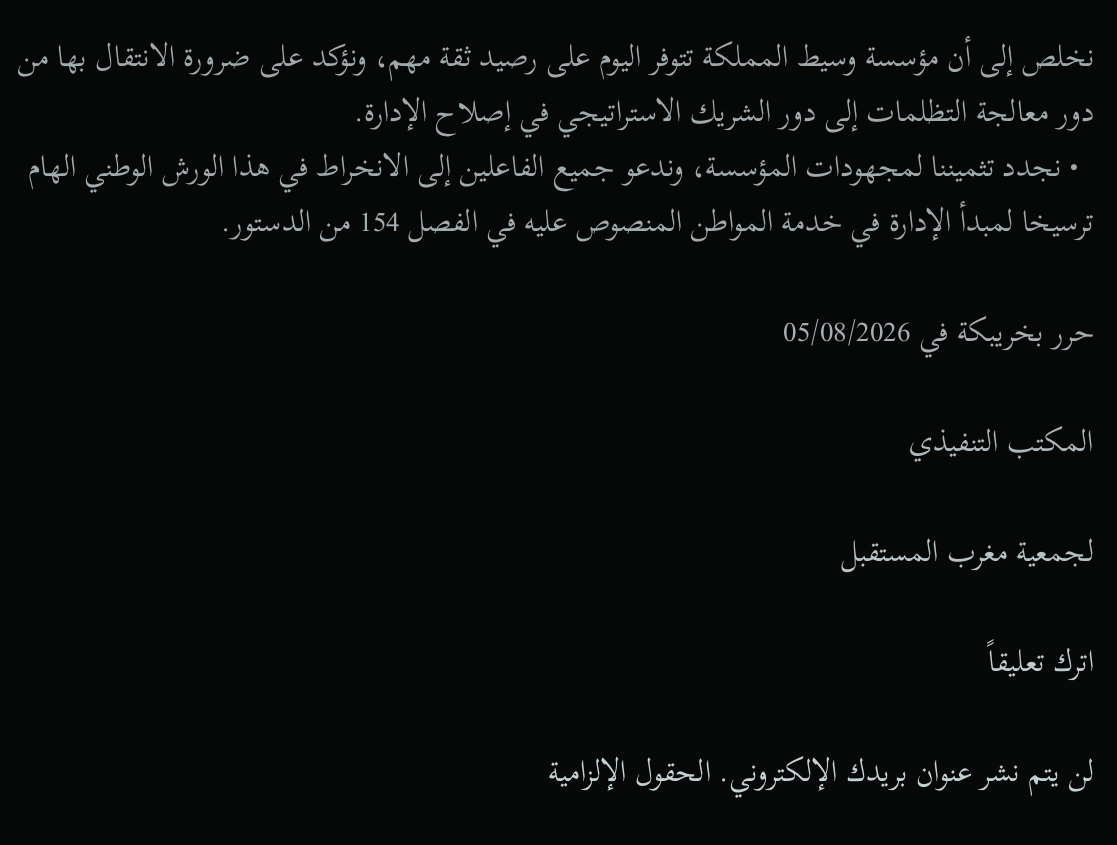نخلص إلى أن مؤسسة وسيط المملكة تتوفر اليوم على رصيد ثقة مهم، ونؤكد على ضرورة الانتقال بها من دور معالجة التظلمات إلى دور الشريك الاستراتيجي في إصلاح الإدارة.
  • نجدد تثميننا لمجهودات المؤسسة، وندعو جميع الفاعلين إلى الانخراط في هذا الورش الوطني الهام ترسيخا لمبدأ الإدارة في خدمة المواطن المنصوص عليه في الفصل 154 من الدستور.

حرر بخريبكة في 05/08/2026

المكتب التنفيذي

لجمعية مغرب المستقبل

اترك تعليقاً

لن يتم نشر عنوان بريدك الإلكتروني. الحقول الإلزامية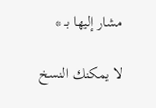مشار إليها بـ *

لا يمكنك النسخ